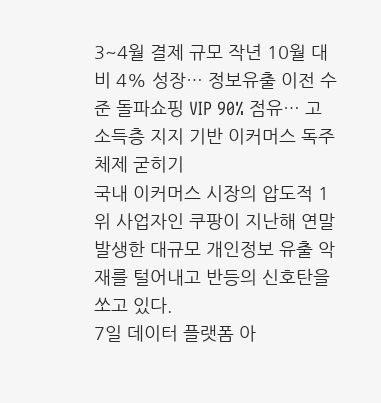3~4월 결제 규모 작년 10월 대비 4% 성장… 정보유출 이전 수준 돌파쇼핑 VIP 90% 점유… 고소득층 지지 기반 이커머스 독주 체제 굳히기
국내 이커머스 시장의 압도적 1위 사업자인 쿠팡이 지난해 연말 발생한 대규모 개인정보 유출 악재를 털어내고 반등의 신호탄을 쏘고 있다.
7일 데이터 플랫폼 아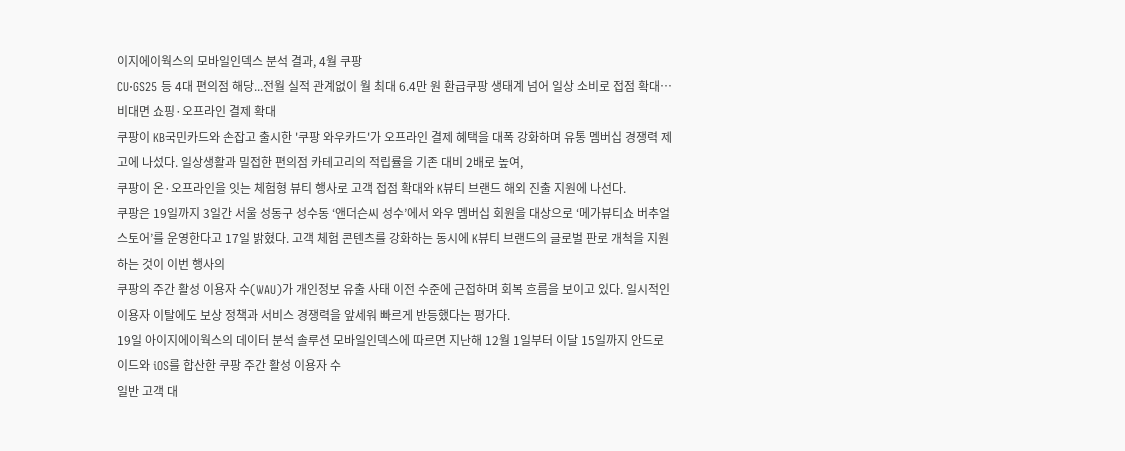이지에이웍스의 모바일인덱스 분석 결과, 4월 쿠팡
CU·GS25 등 4대 편의점 해당...전월 실적 관계없이 월 최대 6.4만 원 환급쿠팡 생태계 넘어 일상 소비로 접점 확대…비대면 쇼핑·오프라인 결제 확대
쿠팡이 KB국민카드와 손잡고 출시한 '쿠팡 와우카드'가 오프라인 결제 혜택을 대폭 강화하며 유통 멤버십 경쟁력 제고에 나섰다. 일상생활과 밀접한 편의점 카테고리의 적립률을 기존 대비 2배로 높여,
쿠팡이 온·오프라인을 잇는 체험형 뷰티 행사로 고객 접점 확대와 K뷰티 브랜드 해외 진출 지원에 나선다.
쿠팡은 19일까지 3일간 서울 성동구 성수동 ‘앤더슨씨 성수’에서 와우 멤버십 회원을 대상으로 ‘메가뷰티쇼 버추얼스토어’를 운영한다고 17일 밝혔다. 고객 체험 콘텐츠를 강화하는 동시에 K뷰티 브랜드의 글로벌 판로 개척을 지원하는 것이 이번 행사의
쿠팡의 주간 활성 이용자 수(WAU)가 개인정보 유출 사태 이전 수준에 근접하며 회복 흐름을 보이고 있다. 일시적인 이용자 이탈에도 보상 정책과 서비스 경쟁력을 앞세워 빠르게 반등했다는 평가다.
19일 아이지에이웍스의 데이터 분석 솔루션 모바일인덱스에 따르면 지난해 12월 1일부터 이달 15일까지 안드로이드와 iOS를 합산한 쿠팡 주간 활성 이용자 수
일반 고객 대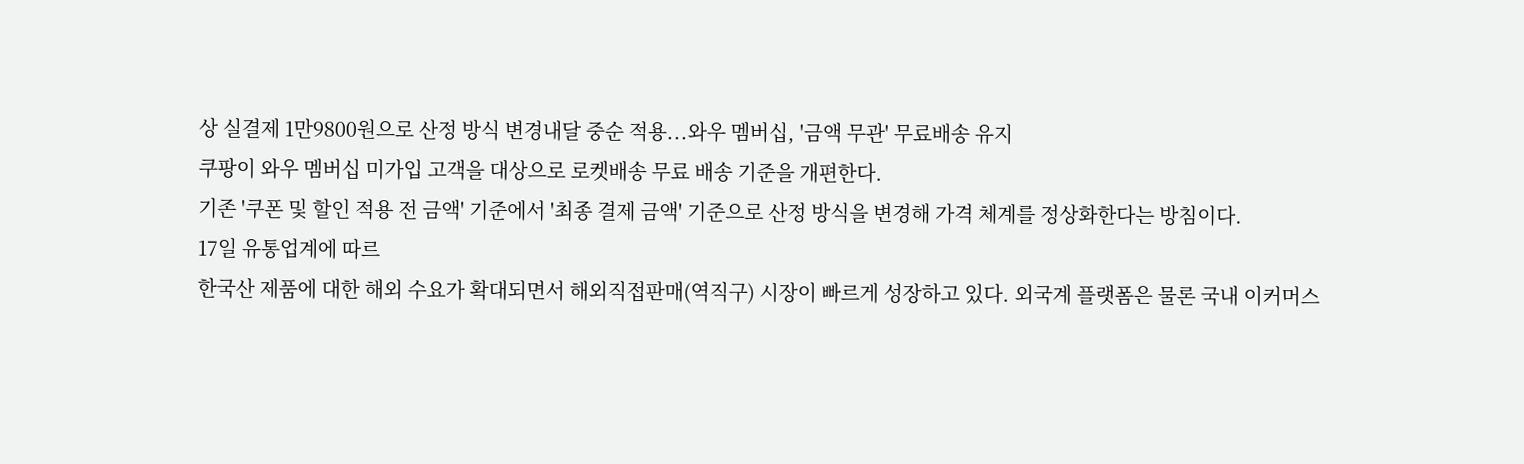상 실결제 1만9800원으로 산정 방식 변경내달 중순 적용...와우 멤버십, '금액 무관' 무료배송 유지
쿠팡이 와우 멤버십 미가입 고객을 대상으로 로켓배송 무료 배송 기준을 개편한다.
기존 '쿠폰 및 할인 적용 전 금액' 기준에서 '최종 결제 금액' 기준으로 산정 방식을 변경해 가격 체계를 정상화한다는 방침이다.
17일 유통업계에 따르
한국산 제품에 대한 해외 수요가 확대되면서 해외직접판매(역직구) 시장이 빠르게 성장하고 있다. 외국계 플랫폼은 물론 국내 이커머스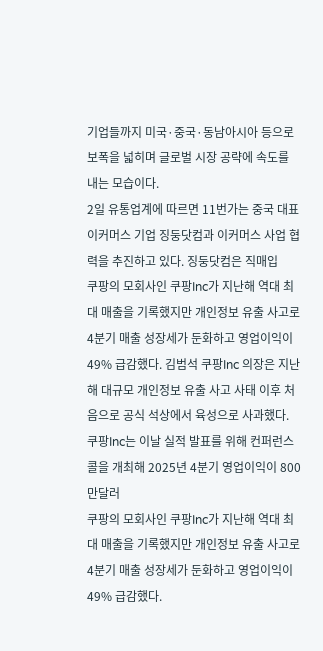기업들까지 미국·중국·동남아시아 등으로 보폭을 넓히며 글로벌 시장 공략에 속도를 내는 모습이다.
2일 유통업계에 따르면 11번가는 중국 대표 이커머스 기업 징둥닷컴과 이커머스 사업 협력을 추진하고 있다. 징둥닷컴은 직매입
쿠팡의 모회사인 쿠팡Inc가 지난해 역대 최대 매출을 기록했지만 개인정보 유출 사고로 4분기 매출 성장세가 둔화하고 영업이익이 49% 급감했다. 김범석 쿠팡Inc 의장은 지난해 대규모 개인정보 유출 사고 사태 이후 처음으로 공식 석상에서 육성으로 사과했다.
쿠팡Inc는 이날 실적 발표를 위해 컨퍼런스 콜을 개최해 2025년 4분기 영업이익이 800만달러
쿠팡의 모회사인 쿠팡Inc가 지난해 역대 최대 매출을 기록했지만 개인정보 유출 사고로 4분기 매출 성장세가 둔화하고 영업이익이 49% 급감했다.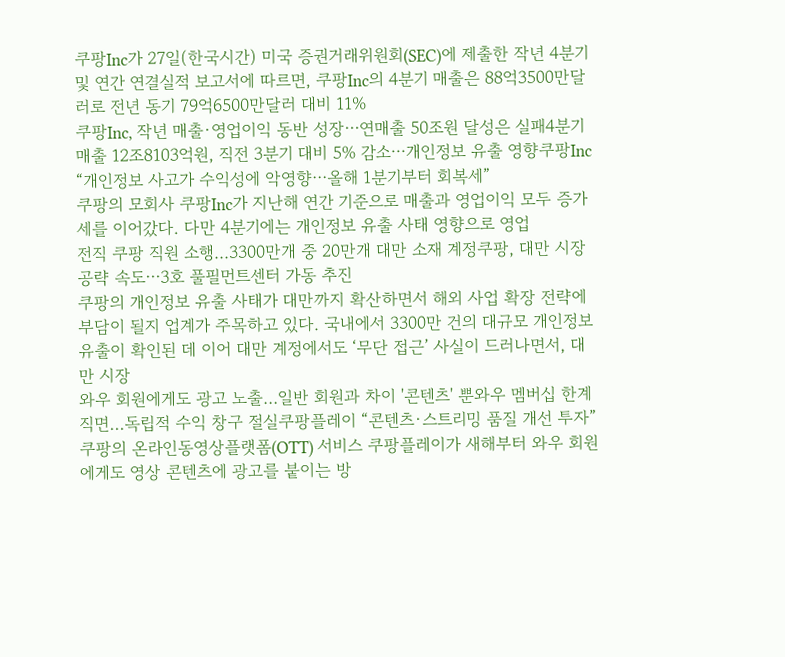쿠팡Inc가 27일(한국시간) 미국 증권거래위원회(SEC)에 제출한 작년 4분기 및 연간 연결실적 보고서에 따르면, 쿠팡Inc의 4분기 매출은 88억3500만달러로 전년 동기 79억6500만달러 대비 11%
쿠팡Inc, 작년 매출·영업이익 동반 성장⋯연매출 50조원 달성은 실패4분기 매출 12조8103억원, 직전 3분기 대비 5% 감소⋯개인정보 유출 영향쿠팡Inc “개인정보 사고가 수익성에 악영향⋯올해 1분기부터 회복세”
쿠팡의 모회사 쿠팡Inc가 지난해 연간 기준으로 매출과 영업이익 모두 증가세를 이어갔다. 다만 4분기에는 개인정보 유출 사태 영향으로 영업
전직 쿠팡 직원 소행...3300만개 중 20만개 대만 소재 계정쿠팡, 대만 시장 공략 속도⋯3호 풀필먼트센터 가동 추진
쿠팡의 개인정보 유출 사태가 대만까지 확산하면서 해외 사업 확장 전략에 부담이 될지 업계가 주목하고 있다. 국내에서 3300만 건의 대규모 개인정보 유출이 확인된 데 이어 대만 계정에서도 ‘무단 접근’ 사실이 드러나면서, 대만 시장
와우 회원에게도 광고 노출…일반 회원과 차이 '콘텐츠' 뿐와우 멤버십 한계 직면…독립적 수익 창구 절실쿠팡플레이 “콘텐츠·스트리밍 품질 개선 투자”
쿠팡의 온라인동영상플랫폼(OTT) 서비스 쿠팡플레이가 새해부터 와우 회원에게도 영상 콘텐츠에 광고를 붙이는 방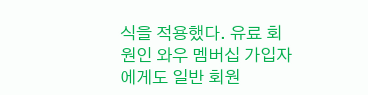식을 적용했다. 유료 회원인 와우 멤버십 가입자에게도 일반 회원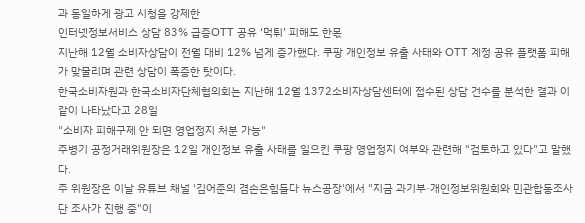과 동일하게 광고 시청을 강제한
인터넷정보서비스 상담 83% 급증OTT 공유 ‘먹튀’ 피해도 한몫
지난해 12월 소비자상담이 전월 대비 12% 넘게 증가했다. 쿠팡 개인정보 유출 사태와 OTT 계정 공유 플랫폼 피해가 맞물리며 관련 상담이 폭증한 탓이다.
한국소비자원과 한국소비자단체협의회는 지난해 12월 1372소비자상담센터에 접수된 상담 건수를 분석한 결과 이같이 나타났다고 28일
"소비자 피해구제 안 되면 영업정지 처분 가능"
주병기 공정거래위원장은 12일 개인정보 유출 사태를 일으킨 쿠팡 영업정지 여부와 관련해 "검토하고 있다"고 말했다.
주 위원장은 이날 유튜브 채널 '김어준의 겸손은힘들다 뉴스공장'에서 "지금 과기부·개인정보위원회와 민관합동조사단 조사가 진행 중"이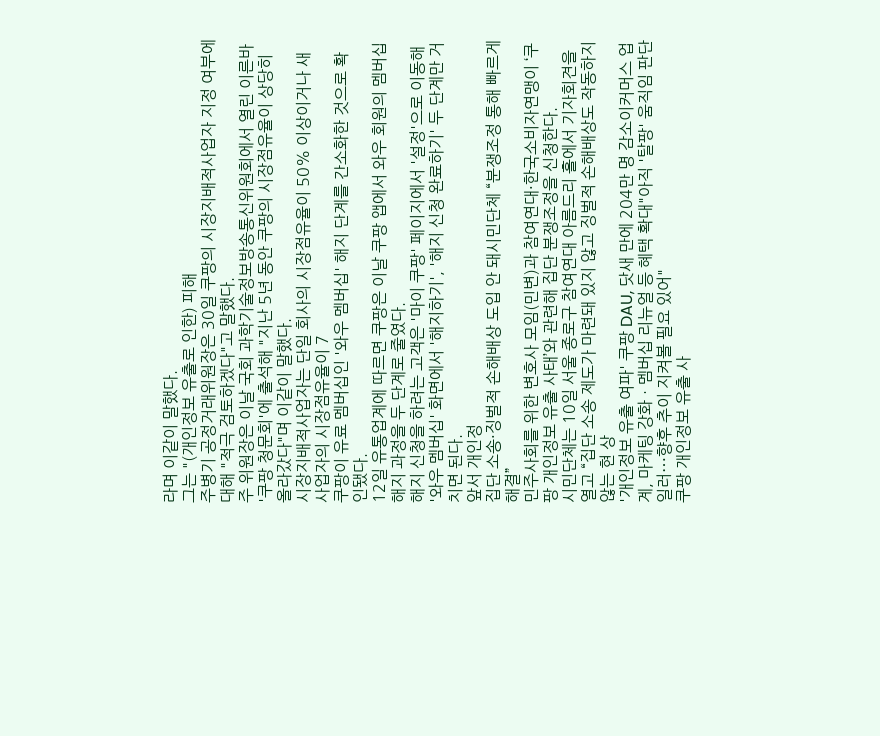라며 이같이 말했다.
그는 "(개인정보 유출로 인한) 피해
주병기 공정거래위원장은 30일 쿠팡의 시장지배적사업자 지정 여부에 대해 "적극 검토하겠다"고 말했다.
주 위원장은 이날 국회 과학기술정보방송통신위원회에서 열린 이른바 '쿠팡 청문회'에 출석해 "지난 5년 동안 쿠팡의 시장점유율이 상당히 올라갔다"며 이같이 말했다.
시장지배적사업자는 단일 회사의 시장점유율이 50% 이상이거나 새 사업자의 시장점유율이 7
쿠팡이 유료 멤버십인 '와우 멤버십' 해지 단계를 간소화한 것으로 확인됐다.
12일 유통업계에 따르면 쿠팡은 이날 쿠팡 앱에서 와우 회원의 멤버십 해지 과정을 두 단계로 줄였다.
해지 신청을 하려는 고객은 '마이 쿠팡' 페이지에서 '설정'으로 이동해 '와우 멤버십' 화면에서 '해지하기', '해지 신청 완료하기' 두 단계만 거치면 된다.
앞서 개인정
집단 소송·징벌적 손해배상 도입 안 돼시민단체 “분쟁조정 통해 빠르게 해결”
민주사회를 위한 변호사 모임(민변)과 참여연대·한국소비자연맹이 ‘쿠팡 개인정보 유출 사태’와 관련해 집단 분쟁조정을 신청한다.
시민단체는 10일 서울 종로구 참여연대 아름드리 홀에서 기자회견을 열고 “집단 소송 제도가 마련돼 있지 않고 징벌적 손해배상도 작동하지 않는 현 상
'개인정보 유출 여파' 쿠팡 DAU, 닷새 만에 204만 명 감소이커머스 업계, 마케팅 강화ㆍ멤버십 리뉴얼 등 혜택 확대"아직 '탈팡' 움직임 판단 일러⋯향후 추이 지켜볼 필요 있어"
쿠팡 개인정보 유출 사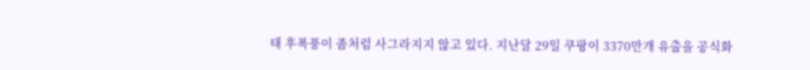태 후폭풍이 좀처럼 사그라지지 않고 있다. 지난달 29일 쿠팡이 3370만개 유출을 공식화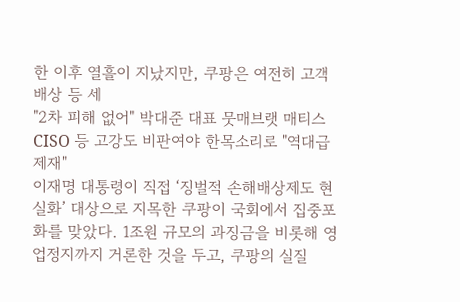한 이후 열흘이 지났지만, 쿠팡은 여전히 고객 배상 등 세
"2차 피해 없어" 박대준 대표 뭇매브랫 매티스 CISO 등 고강도 비판여야 한목소리로 "역대급 제재"
이재명 대통령이 직접 ‘징벌적 손해배상제도 현실화’ 대상으로 지목한 쿠팡이 국회에서 집중포화를 맞았다. 1조원 규모의 과징금을 비롯해 영업정지까지 거론한 것을 두고, 쿠팡의 실질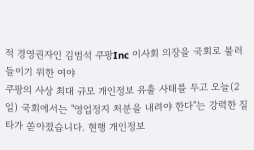적 경영권자인 김범석 쿠팡Inc 이사회 의장을 국회로 불러들이기 위한 여야
쿠팡의 사상 최대 규모 개인정보 유출 사태를 두고 오늘(2일) 국회에서는 "영업정지 처분을 내려야 한다"는 강력한 질타가 쏟아졌습니다. 현행 개인정보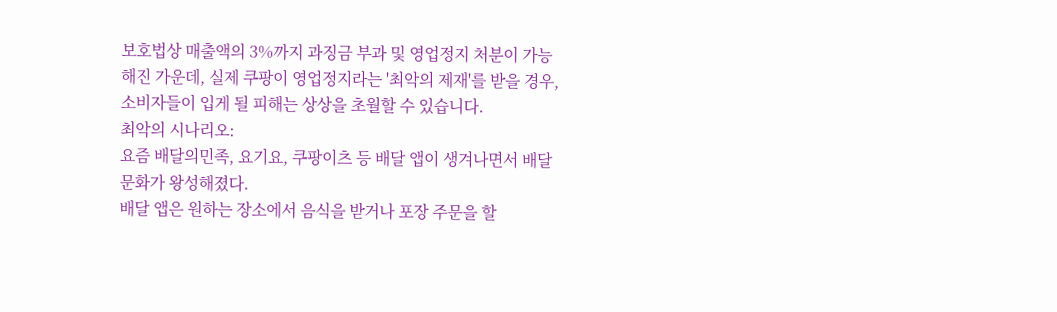보호법상 매출액의 3%까지 과징금 부과 및 영업정지 처분이 가능해진 가운데, 실제 쿠팡이 영업정지라는 '최악의 제재'를 받을 경우, 소비자들이 입게 될 피해는 상상을 초월할 수 있습니다.
최악의 시나리오:
요즘 배달의민족, 요기요, 쿠팡이츠 등 배달 앱이 생겨나면서 배달 문화가 왕성해졌다.
배달 앱은 원하는 장소에서 음식을 받거나 포장 주문을 할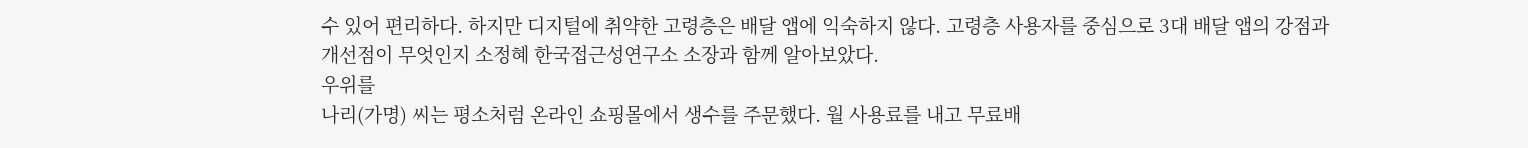수 있어 편리하다. 하지만 디지털에 취약한 고령층은 배달 앱에 익숙하지 않다. 고령층 사용자를 중심으로 3대 배달 앱의 강점과 개선점이 무엇인지 소정혜 한국접근성연구소 소장과 함께 알아보았다.
우위를
나리(가명) 씨는 평소처럼 온라인 쇼핑몰에서 생수를 주문했다. 월 사용료를 내고 무료배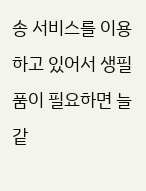송 서비스를 이용하고 있어서 생필품이 필요하면 늘 같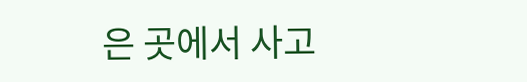은 곳에서 사고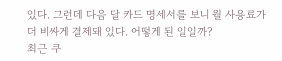있다. 그런데 다음 달 카드 명세서를 보니 월 사용료가 더 비싸게 결제돼 있다. 어떻게 된 일일까?
최근 쿠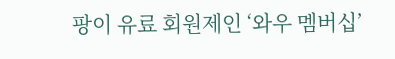팡이 유료 회원제인 ‘와우 멤버십’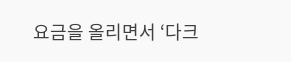요금을 올리면서 ‘다크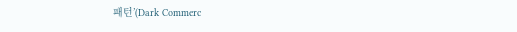패턴’(Dark Commerc